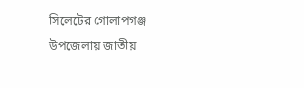সিলেটের গোলাপগঞ্জ উপজেলায় জাতীয়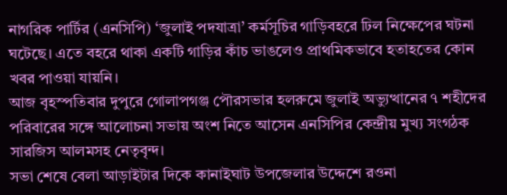নাগরিক পার্টির (এনসিপি) ‘জুলাই পদযাত্রা’ কর্মসূচির গাড়িবহরে ঢিল নিক্ষেপের ঘটনা ঘটেছে। এতে বহরে থাকা একটি গাড়ির কাঁচ ভাঙলেও প্রাথমিকভাবে হতাহতের কোন খবর পাওয়া যায়নি।
আজ বৃহস্পতিবার দুপুরে গোলাপগঞ্জ পৌরসভার হলরুমে জুলাই অভ্যুত্থানের ৭ শহীদের পরিবারের সঙ্গে আলোচনা সভায় অংশ নিতে আসেন এনসিপির কেন্দ্রীয় মুখ্য সংগঠক সারজিস আলমসহ নেতৃবৃন্দ।
সভা শেষে বেলা আড়াইটার দিকে কানাইঘাট উপজেলার উদ্দেশে রওনা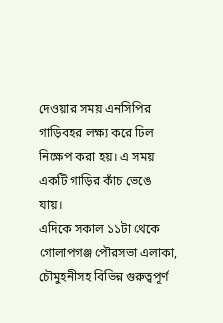দেওয়ার সময় এনসিপির গাড়িবহর লক্ষ্য করে ঢিল নিক্ষেপ করা হয়। এ সময় একটি গাড়ির কাঁচ ভেঙে যায়।
এদিকে সকাল ১১টা থেকে গোলাপগঞ্জ পৌরসভা এলাকা, চৌমুহনীসহ বিভিন্ন গুরুত্বপূর্ণ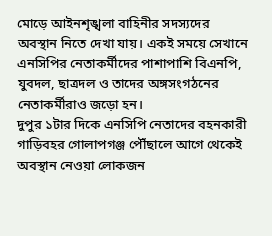মোড়ে আইনশৃঙ্খলা বাহিনীর সদস্যদের অবস্থান নিতে দেখা যায়। একই সময়ে সেখানে এনসিপির নেতাকর্মীদের পাশাপাশি বিএনপি, যুবদল, ছাত্রদল ও তাদের অঙ্গসংগঠনের নেতাকর্মীরাও জড়ো হন।
দুপুর ১টার দিকে এনসিপি নেতাদের বহনকারী গাড়িবহর গোলাপগঞ্জ পৌঁছালে আগে থেকেই অবস্থান নেওয়া লোকজন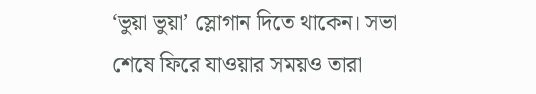‘ভুয়া ভুয়া’ স্লোগান দিতে থাকেন। সভা শেষে ফিরে যাওয়ার সময়ও তারা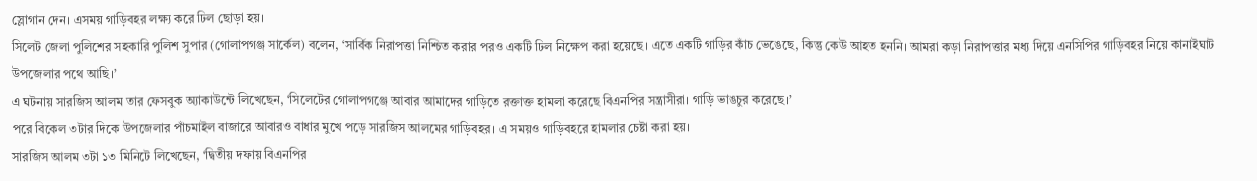স্লোগান দেন। এসময় গাড়িবহর লক্ষ্য করে ঢিল ছোড়া হয়।
সিলেট জেলা পুলিশের সহকারি পুলিশ সুপার (গোলাপগঞ্জ সার্কেল) বলেন, ‘সার্বিক নিরাপত্তা নিশ্চিত করার পরও একটি ঢিল নিক্ষেপ করা হয়েছে। এতে একটি গাড়ির কাঁচ ভেঙেছে, কিন্তু কেউ আহত হননি। আমরা কড়া নিরাপত্তার মধ্য দিয়ে এনসিপির গাড়িবহর নিয়ে কানাইঘাট উপজেলার পথে আছি।’
এ ঘটনায় সারজিস আলম তার ফেসবুক অ্যাকাউন্টে লিখেছেন, ‘সিলেটের গোলাপগঞ্জে আবার আমাদের গাড়িতে রক্তাক্ত হামলা করেছে বিএনপির সন্ত্রাসীরা। গাড়ি ভাঙচুর করেছে।’
পরে বিকেল ৩টার দিকে উপজেলার পাঁচমাইল বাজারে আবারও বাধার মুখে পড়ে সারজিস আলমের গাড়িবহর। এ সময়ও গাড়িবহরে হামলার চেষ্টা করা হয়।
সারজিস আলম ৩টা ১৩ মিনিটে লিখেছেন, ‘দ্বিতীয় দফায় বিএনপির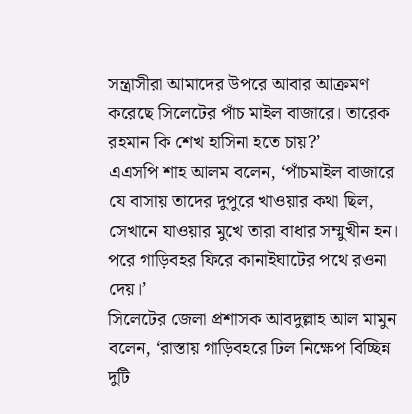সন্ত্রাসীরা আমাদের উপরে আবার আক্রমণ করেছে সিলেটের পাঁচ মাইল বাজারে। তারেক রহমান কি শেখ হাসিনা হতে চায়?’
এএসপি শাহ আলম বলেন, ‘পাঁচমাইল বাজারে যে বাসায় তাদের দুপুরে খাওয়ার কথা ছিল, সেখানে যাওয়ার মুখে তারা বাধার সম্মুখীন হন। পরে গাড়িবহর ফিরে কানাইঘাটের পথে রওনা দেয়।’
সিলেটের জেলা প্রশাসক আবদুল্লাহ আল মামুন বলেন, ‘রাস্তায় গাড়িবহরে ঢিল নিক্ষেপ বিচ্ছিন্ন দুটি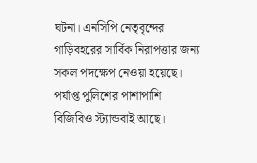ঘটনা। এনসিপি নেতৃবৃন্দের গাড়িবহরের সার্বিক নিরাপত্তার জন্য সকল পদক্ষেপ নেওয়া হয়েছে। পর্যাপ্ত পুলিশের পাশাপাশি বিজিবিও স্ট্যান্ডবাই আছে।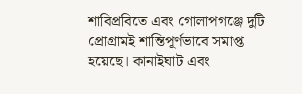শাবিপ্রবিতে এবং গোলাপগঞ্জে দুটি প্রোগ্রামই শান্তিপূর্ণভাবে সমাপ্ত হয়েছে। কানাইঘাট এবং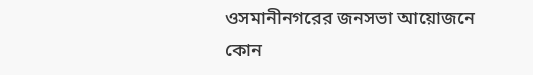ওসমানীনগরের জনসভা আয়োজনে কোন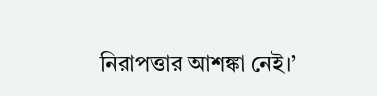নিরাপত্তার আশঙ্কা নেই।’